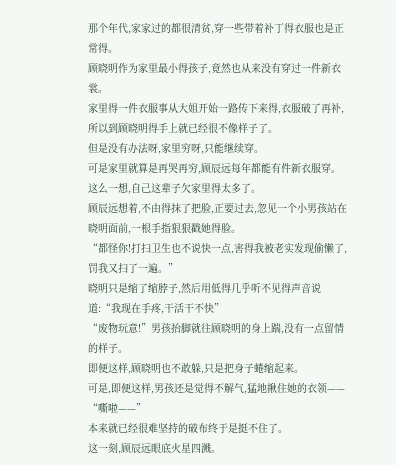那个年代,家家过的都很清贫,穿一些带着补丁得衣服也是正常得。
顾晓明作为家里最小得孩子,竟然也从来没有穿过一件新衣裳。
家里得一件衣服事从大姐开始一路传下来得,衣服破了再补,所以到顾晓明得手上就已经很不像样子了。
但是没有办法呀,家里穷呀,只能继续穿。
可是家里就算是再哭再穷,顾辰远每年都能有件新衣服穿。
这么一想,自己这辈子欠家里得太多了。
顾辰远想着,不由得抹了把脸,正要过去,忽见一个小男孩站在晓明面前,一根手指狠狠戳她得脸。
“都怪你!打扫卫生也不说快一点,害得我被老实发现偷懒了,罚我又扫了一遍。”
晓明只是缩了缩脖子,然后用低得几乎听不见得声音说道:“我现在手疼,干活干不快”
“废物玩意!”男孩抬脚就往顾晓明的身上踹,没有一点留情的样子。
即便这样,顾晓明也不敢躲,只是把身子蜷缩起来。
可是,即便这样,男孩还是觉得不解气,猛地揪住她的衣领——
“嘶啦——”
本来就已经很难坚持的破布终于是挺不住了。
这一刻,顾辰远眼底火星四溅。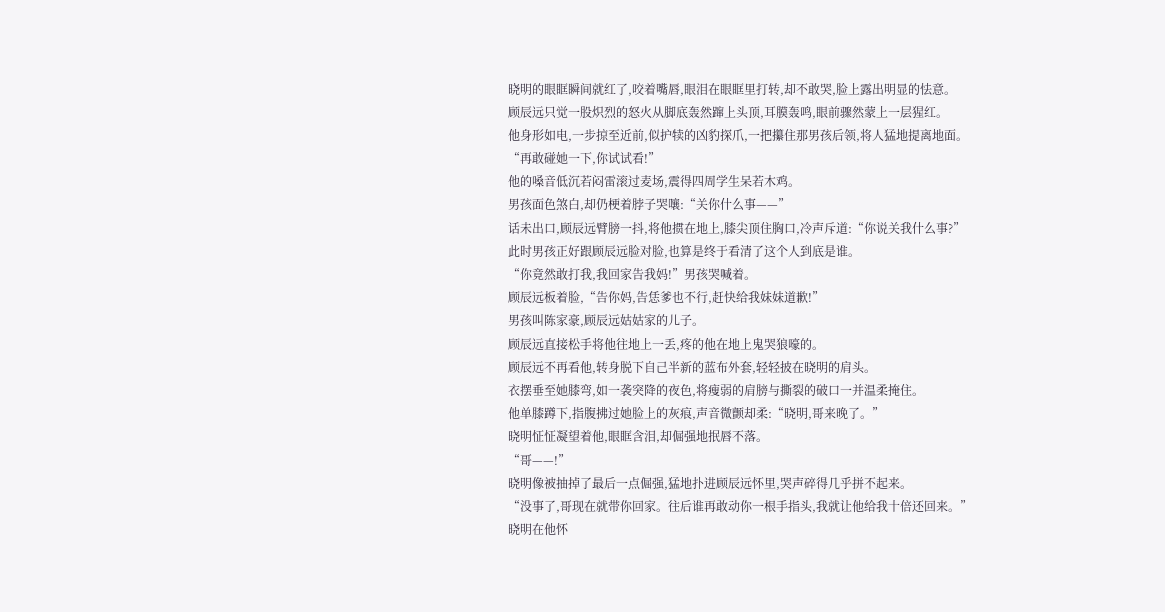晓明的眼眶瞬间就红了,咬着嘴唇,眼泪在眼眶里打转,却不敢哭,脸上露出明显的怯意。
顾辰远只觉一股炽烈的怒火从脚底轰然蹿上头顶,耳膜轰鸣,眼前骤然蒙上一层猩红。
他身形如电,一步掠至近前,似护犊的凶豹探爪,一把攥住那男孩后领,将人猛地提离地面。
“再敢碰她一下,你试试看!”
他的嗓音低沉若闷雷滚过麦场,震得四周学生呆若木鸡。
男孩面色煞白,却仍梗着脖子哭嚷:“关你什么事——”
话未出口,顾辰远臂膀一抖,将他掼在地上,膝尖顶住胸口,冷声斥道:“你说关我什么事?”
此时男孩正好跟顾辰远脸对脸,也算是终于看清了这个人到底是谁。
“你竟然敢打我,我回家告我妈!”男孩哭喊着。
顾辰远板着脸,“告你妈,告恁爹也不行,赶快给我妹妹道歉!”
男孩叫陈家豪,顾辰远姑姑家的儿子。
顾辰远直接松手将他往地上一丢,疼的他在地上鬼哭狼嚎的。
顾辰远不再看他,转身脱下自己半新的蓝布外套,轻轻披在晓明的肩头。
衣摆垂至她膝弯,如一袭突降的夜色,将瘦弱的肩膀与撕裂的破口一并温柔掩住。
他单膝蹲下,指腹拂过她脸上的灰痕,声音微颤却柔:“晓明,哥来晚了。”
晓明怔怔凝望着他,眼眶含泪,却倔强地抿唇不落。
“哥——!”
晓明像被抽掉了最后一点倔强,猛地扑进顾辰远怀里,哭声碎得几乎拼不起来。
“没事了,哥现在就带你回家。往后谁再敢动你一根手指头,我就让他给我十倍还回来。”
晓明在他怀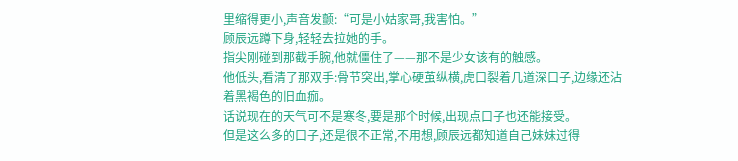里缩得更小,声音发颤:“可是小姑家哥,我害怕。”
顾辰远蹲下身,轻轻去拉她的手。
指尖刚碰到那截手腕,他就僵住了——那不是少女该有的触感。
他低头,看清了那双手:骨节突出,掌心硬茧纵横,虎口裂着几道深口子,边缘还沾着黑褐色的旧血痂。
话说现在的天气可不是寒冬,要是那个时候,出现点口子也还能接受。
但是这么多的口子,还是很不正常,不用想,顾辰远都知道自己妹妹过得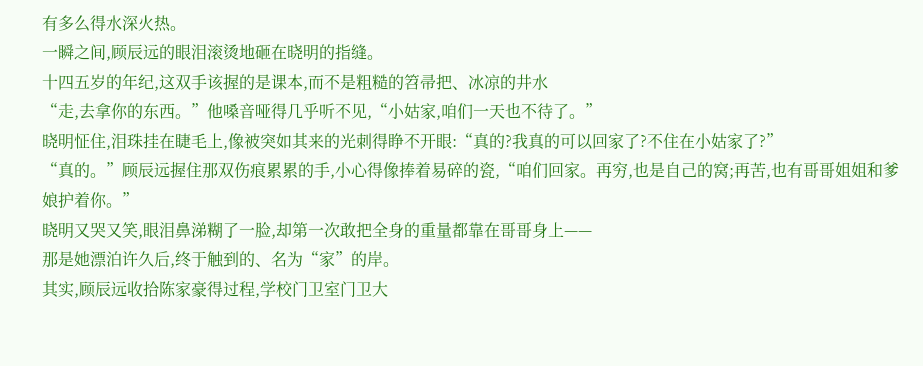有多么得水深火热。
一瞬之间,顾辰远的眼泪滚烫地砸在晓明的指缝。
十四五岁的年纪,这双手该握的是课本,而不是粗糙的笤帚把、冰凉的井水
“走,去拿你的东西。”他嗓音哑得几乎听不见,“小姑家,咱们一天也不待了。”
晓明怔住,泪珠挂在睫毛上,像被突如其来的光刺得睁不开眼:“真的?我真的可以回家了?不住在小姑家了?”
“真的。”顾辰远握住那双伤痕累累的手,小心得像捧着易碎的瓷,“咱们回家。再穷,也是自己的窝;再苦,也有哥哥姐姐和爹娘护着你。”
晓明又哭又笑,眼泪鼻涕糊了一脸,却第一次敢把全身的重量都靠在哥哥身上——
那是她漂泊许久后,终于触到的、名为“家”的岸。
其实,顾辰远收拾陈家豪得过程,学校门卫室门卫大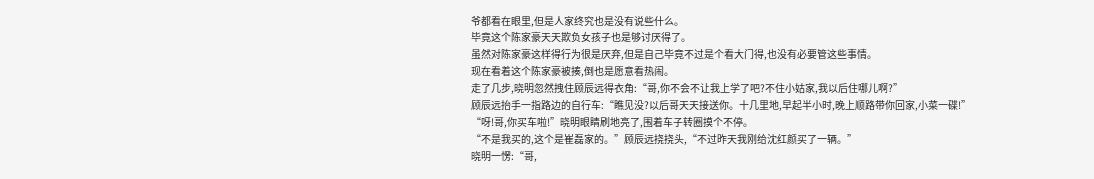爷都看在眼里,但是人家终究也是没有说些什么。
毕竟这个陈家豪天天欺负女孩子也是够讨厌得了。
虽然对陈家豪这样得行为很是厌弃,但是自己毕竟不过是个看大门得,也没有必要管这些事情。
现在看着这个陈家豪被揍,倒也是愿意看热闹。
走了几步,晓明忽然拽住顾辰远得衣角:“哥,你不会不让我上学了吧?不住小姑家,我以后住哪儿啊?”
顾辰远抬手一指路边的自行车:“瞧见没?以后哥天天接送你。十几里地,早起半小时,晚上顺路带你回家,小菜一碟!”
“呀!哥,你买车啦!”晓明眼睛刷地亮了,围着车子转圈摸个不停。
“不是我买的,这个是崔磊家的。”顾辰远挠挠头,“不过昨天我刚给沈红颜买了一辆。”
晓明一愣:“哥,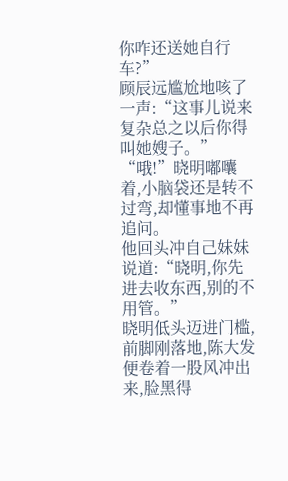你咋还送她自行车?”
顾辰远尴尬地咳了一声:“这事儿说来复杂总之以后你得叫她嫂子。”
“哦!”晓明嘟囔着,小脑袋还是转不过弯,却懂事地不再追问。
他回头冲自己妹妹说道:“晓明,你先进去收东西,别的不用管。”
晓明低头迈进门槛,前脚刚落地,陈大发便卷着一股风冲出来,脸黑得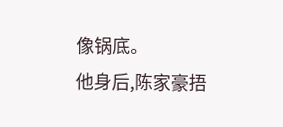像锅底。
他身后,陈家豪捂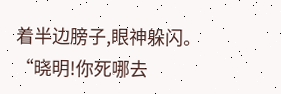着半边膀子,眼神躲闪。
“晓明!你死哪去